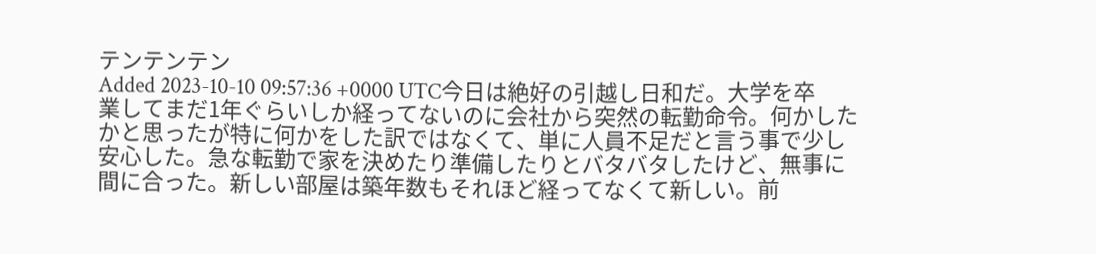テンテンテン
Added 2023-10-10 09:57:36 +0000 UTC今日は絶好の引越し日和だ。大学を卒業してまだ1年ぐらいしか経ってないのに会社から突然の転勤命令。何かしたかと思ったが特に何かをした訳ではなくて、単に人員不足だと言う事で少し安心した。急な転勤で家を決めたり準備したりとバタバタしたけど、無事に間に合った。新しい部屋は築年数もそれほど経ってなくて新しい。前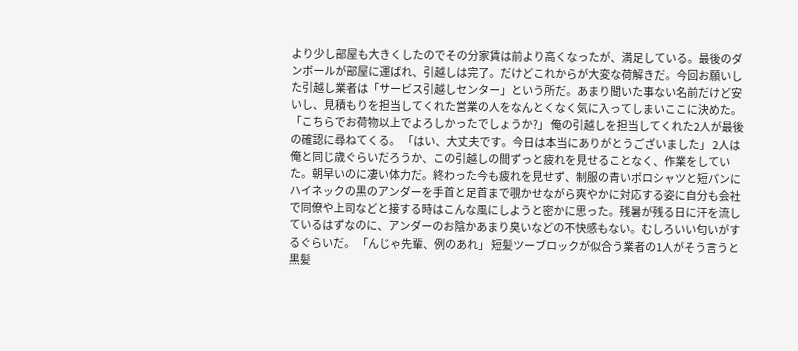より少し部屋も大きくしたのでその分家賃は前より高くなったが、満足している。最後のダンボールが部屋に運ばれ、引越しは完了。だけどこれからが大変な荷解きだ。今回お願いした引越し業者は「サービス引越しセンター」という所だ。あまり聞いた事ない名前だけど安いし、見積もりを担当してくれた営業の人をなんとくなく気に入ってしまいここに決めた。 「こちらでお荷物以上でよろしかったでしょうか?」 俺の引越しを担当してくれた2人が最後の確認に尋ねてくる。 「はい、大丈夫です。今日は本当にありがとうございました」 2人は俺と同じ歳ぐらいだろうか、この引越しの間ずっと疲れを見せることなく、作業をしていた。朝早いのに凄い体力だ。終わった今も疲れを見せず、制服の青いポロシャツと短パンにハイネックの黒のアンダーを手首と足首まで覗かせながら爽やかに対応する姿に自分も会社で同僚や上司などと接する時はこんな風にしようと密かに思った。残暑が残る日に汗を流しているはずなのに、アンダーのお陰かあまり臭いなどの不快感もない。むしろいい匂いがするぐらいだ。 「んじゃ先輩、例のあれ」 短髪ツーブロックが似合う業者の1人がそう言うと黒髪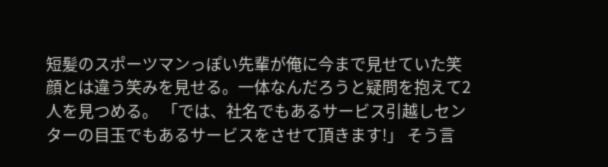短髪のスポーツマンっぽい先輩が俺に今まで見せていた笑顔とは違う笑みを見せる。一体なんだろうと疑問を抱えて2人を見つめる。 「では、社名でもあるサービス引越しセンターの目玉でもあるサービスをさせて頂きます!」 そう言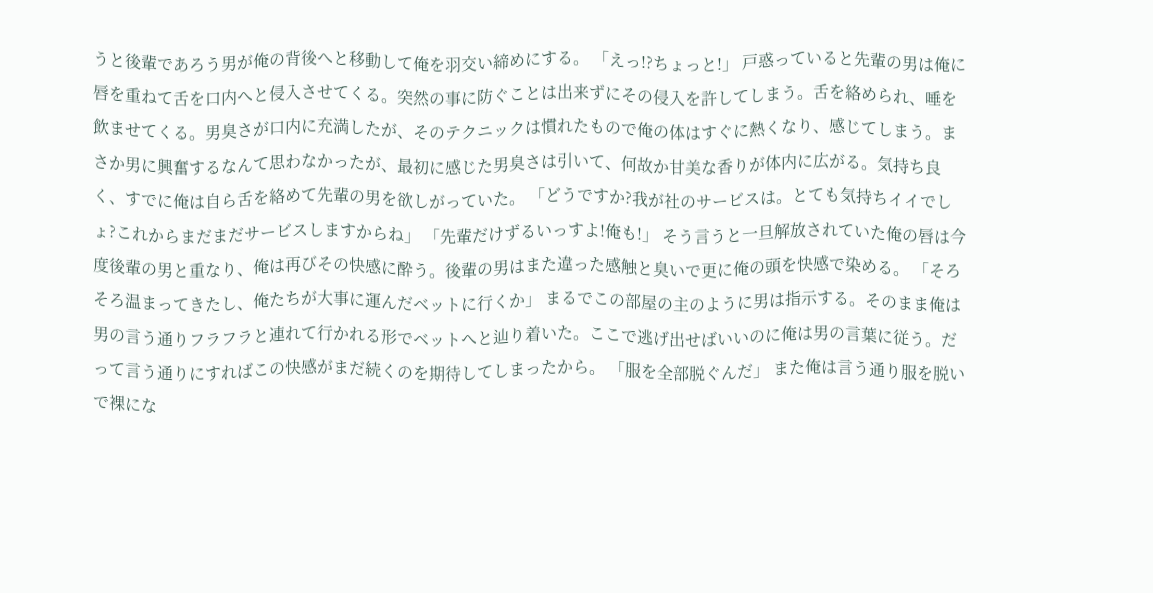うと後輩であろう男が俺の背後へと移動して俺を羽交い締めにする。 「えっ!?ちょっと!」 戸惑っていると先輩の男は俺に唇を重ねて舌を口内へと侵入させてくる。突然の事に防ぐことは出来ずにその侵入を許してしまう。舌を絡められ、唾を飲ませてくる。男臭さが口内に充満したが、そのテクニックは慣れたもので俺の体はすぐに熱くなり、感じてしまう。まさか男に興奮するなんて思わなかったが、最初に感じた男臭さは引いて、何故か甘美な香りが体内に広がる。気持ち良く、すでに俺は自ら舌を絡めて先輩の男を欲しがっていた。 「どうですか?我が社のサービスは。とても気持ちイイでしょ?これからまだまだサービスしますからね」 「先輩だけずるいっすよ!俺も!」 そう言うと一旦解放されていた俺の唇は今度後輩の男と重なり、俺は再びその快感に酔う。後輩の男はまた違った感触と臭いで更に俺の頭を快感で染める。 「そろそろ温まってきたし、俺たちが大事に運んだベットに行くか」 まるでこの部屋の主のように男は指示する。そのまま俺は男の言う通りフラフラと連れて行かれる形でベットへと辿り着いた。ここで逃げ出せばいいのに俺は男の言葉に従う。だって言う通りにすればこの快感がまだ続くのを期待してしまったから。 「服を全部脱ぐんだ」 また俺は言う通り服を脱いで裸にな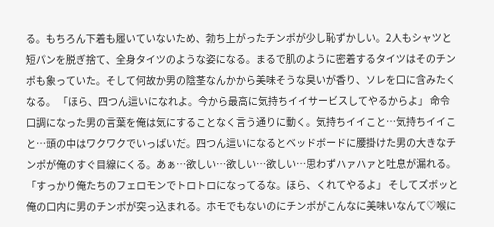る。もちろん下着も履いていないため、勃ち上がったチンポが少し恥ずかしい。2人もシャツと短パンを脱ぎ捨て、全身タイツのような姿になる。まるで肌のように密着するタイツはそのチンポも象っていた。そして何故か男の陰茎なんかから美味そうな臭いが香り、ソレを口に含みたくなる。 「ほら、四つん這いになれよ。今から最高に気持ちイイサービスしてやるからよ」 命令口調になった男の言葉を俺は気にすることなく言う通りに動く。気持ちイイこと…気持ちイイこと…頭の中はワクワクでいっぱいだ。四つん這いになるとベッドボードに腰掛けた男の大きなチンポが俺のすぐ目線にくる。あぁ…欲しい…欲しい…欲しい…思わずハァハァと吐息が漏れる。 「すっかり俺たちのフェロモンでトロトロになってるな。ほら、くれてやるよ」 そしてズボッと俺の口内に男のチンポが突っ込まれる。ホモでもないのにチンポがこんなに美味いなんて♡喉に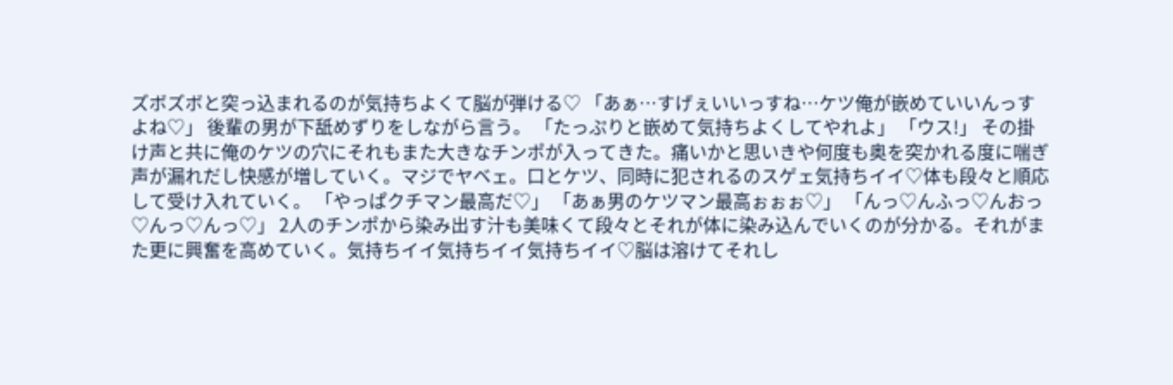ズボズボと突っ込まれるのが気持ちよくて脳が弾ける♡ 「あぁ…すげぇいいっすね…ケツ俺が嵌めていいんっすよね♡」 後輩の男が下舐めずりをしながら言う。 「たっぷりと嵌めて気持ちよくしてやれよ」 「ウス!」 その掛け声と共に俺のケツの穴にそれもまた大きなチンポが入ってきた。痛いかと思いきや何度も奥を突かれる度に喘ぎ声が漏れだし快感が増していく。マジでヤベェ。口とケツ、同時に犯されるのスゲェ気持ちイイ♡体も段々と順応して受け入れていく。 「やっぱクチマン最高だ♡」 「あぁ男のケツマン最高ぉぉぉ♡」 「んっ♡んふっ♡んおっ♡んっ♡んっ♡」 2人のチンポから染み出す汁も美味くて段々とそれが体に染み込んでいくのが分かる。それがまた更に興奮を高めていく。気持ちイイ気持ちイイ気持ちイイ♡脳は溶けてそれし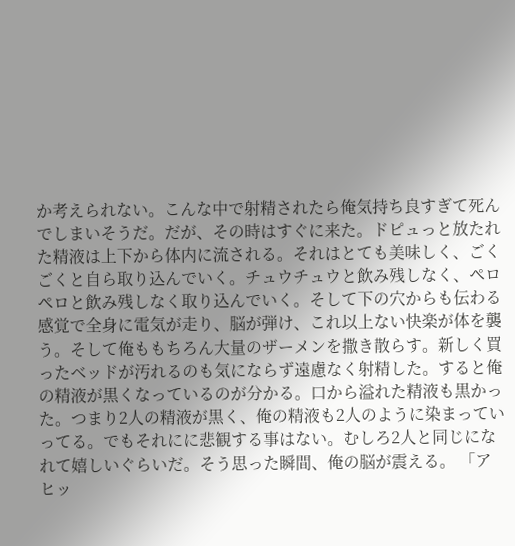か考えられない。こんな中で射精されたら俺気持ち良すぎて死んでしまいそうだ。だが、その時はすぐに来た。ドピュっと放たれた精液は上下から体内に流される。それはとても美味しく、ごくごくと自ら取り込んでいく。チュウチュウと飲み残しなく、ペロペロと飲み残しなく取り込んでいく。そして下の穴からも伝わる感覚で全身に電気が走り、脳が弾け、これ以上ない快楽が体を襲う。そして俺ももちろん大量のザーメンを撒き散らす。新しく買ったベッドが汚れるのも気にならず遠慮なく射精した。すると俺の精液が黒くなっているのが分かる。口から溢れた精液も黒かった。つまり2人の精液が黒く、俺の精液も2人のように染まっていってる。でもそれにに悲観する事はない。むしろ2人と同じになれて嬉しいぐらいだ。そう思った瞬間、俺の脳が震える。 「アヒッ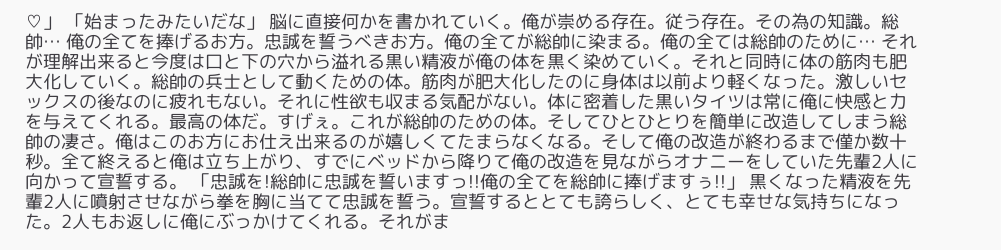♡」 「始まったみたいだな」 脳に直接何かを書かれていく。俺が崇める存在。従う存在。その為の知識。総帥… 俺の全てを捧げるお方。忠誠を誓うべきお方。俺の全てが総帥に染まる。俺の全ては総帥のために… それが理解出来ると今度は口と下の穴から溢れる黒い精液が俺の体を黒く染めていく。それと同時に体の筋肉も肥大化していく。総帥の兵士として動くための体。筋肉が肥大化したのに身体は以前より軽くなった。激しいセックスの後なのに疲れもない。それに性欲も収まる気配がない。体に密着した黒いタイツは常に俺に快感と力を与えてくれる。最高の体だ。すげぇ。これが総帥のための体。そしてひとひとりを簡単に改造してしまう総帥の凄さ。俺はこのお方にお仕え出来るのが嬉しくてたまらなくなる。そして俺の改造が終わるまで僅か数十秒。全て終えると俺は立ち上がり、すでにベッドから降りて俺の改造を見ながらオナニーをしていた先輩2人に向かって宣誓する。 「忠誠を!総帥に忠誠を誓いますっ!!俺の全てを総帥に捧げますぅ!!」 黒くなった精液を先輩2人に噴射させながら拳を胸に当てて忠誠を誓う。宣誓するととても誇らしく、とても幸せな気持ちになった。2人もお返しに俺にぶっかけてくれる。それがま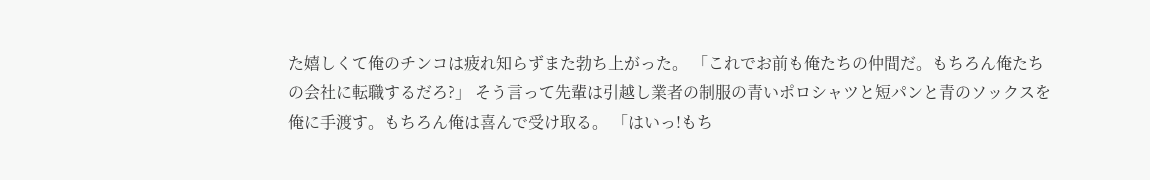た嬉しくて俺のチンコは疲れ知らずまた勃ち上がった。 「これでお前も俺たちの仲間だ。もちろん俺たちの会社に転職するだろ?」 そう言って先輩は引越し業者の制服の青いポロシャツと短パンと青のソックスを俺に手渡す。もちろん俺は喜んで受け取る。 「はいっ!もち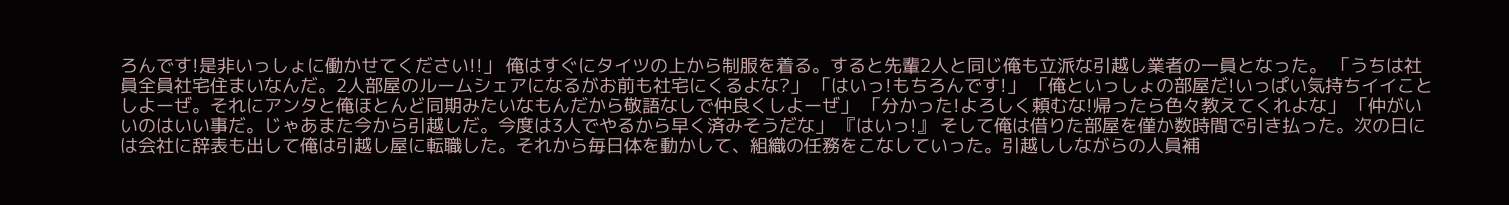ろんです!是非いっしょに働かせてください!!」 俺はすぐにタイツの上から制服を着る。すると先輩2人と同じ俺も立派な引越し業者の一員となった。 「うちは社員全員社宅住まいなんだ。2人部屋のルームシェアになるがお前も社宅にくるよな?」 「はいっ!もちろんです!」 「俺といっしょの部屋だ!いっぱい気持ちイイことしよーぜ。それにアンタと俺ほとんど同期みたいなもんだから敬語なしで仲良くしよーぜ」 「分かった!よろしく頼むな!帰ったら色々教えてくれよな」 「仲がいいのはいい事だ。じゃあまた今から引越しだ。今度は3人でやるから早く済みそうだな」 『はいっ!』 そして俺は借りた部屋を僅か数時間で引き払った。次の日には会社に辞表も出して俺は引越し屋に転職した。それから毎日体を動かして、組織の任務をこなしていった。引越ししながらの人員補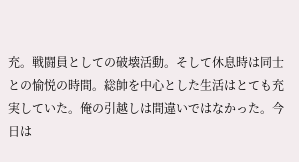充。戦闘員としての破壊活動。そして休息時は同士との愉悦の時間。総帥を中心とした生活はとても充実していた。俺の引越しは間違いではなかった。今日は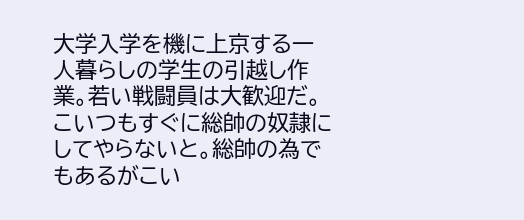大学入学を機に上京する一人暮らしの学生の引越し作業。若い戦闘員は大歓迎だ。こいつもすぐに総帥の奴隷にしてやらないと。総帥の為でもあるがこい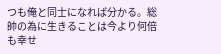つも俺と同士になれば分かる。総帥の為に生きることは今より何倍も幸せ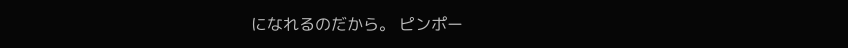になれるのだから。 ピンポー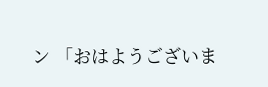ン 「おはようございま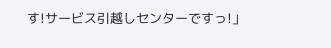す!サービス引越しセンターですっ!」